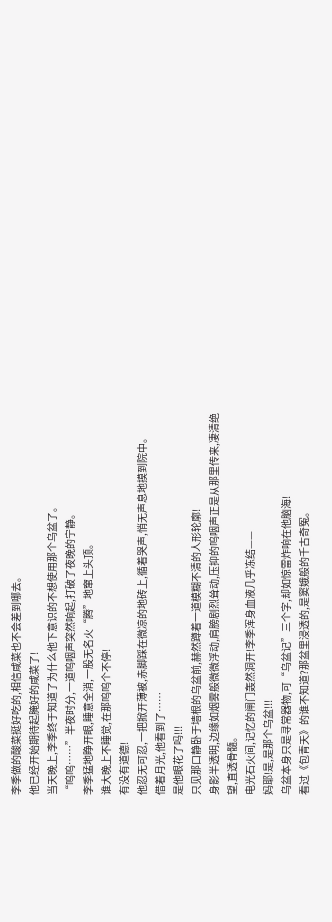李季做的酸菜挺好吃的,相信咸菜也不会差到哪去。
他已经开始期待起腌好的咸菜了!
当天晚上,李季终于知道了为什么他下意识的不想使用那个乌盆了。
“呜呜……”半夜时分,一道呜咽声突然响起,打破了夜晚的宁静。
李季猛地睁开眼,睡意全消,一股无名火“腾”地窜上头顶。
谁大晚上不睡觉,在那呜呜个不停!
有没有道德!
他忍无可忍,一把掀开薄被,赤脚踩在微凉的地砖上,循着哭声,悄无声息地摸到院中。
借着月光,他看到了……
是他眼花了吗!!!
只见那口静卧于墙根的乌盆前,赫然蹲着一道模糊不清的人形轮廓!
身影半透明,边缘如烟雾般微微浮动,肩膀剧烈耸动,压抑的呜咽声正是从那里传来,凄清绝望,直透骨髓。
电光石火间,记忆的闸门轰然洞开!李季浑身血液几乎冻结——
妈耶!是,是那个乌盆!!!
乌盆本身只是寻常器物,可“乌盆记”三个字,却如惊雷炸响在他脑海!
看过《包青天》的谁不知道?那盆里浸透的,是窦娥般的千古奇冤。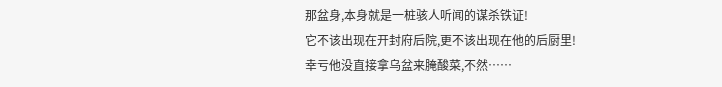那盆身,本身就是一桩骇人听闻的谋杀铁证!
它不该出现在开封府后院,更不该出现在他的后厨里!
幸亏他没直接拿乌盆来腌酸菜,不然……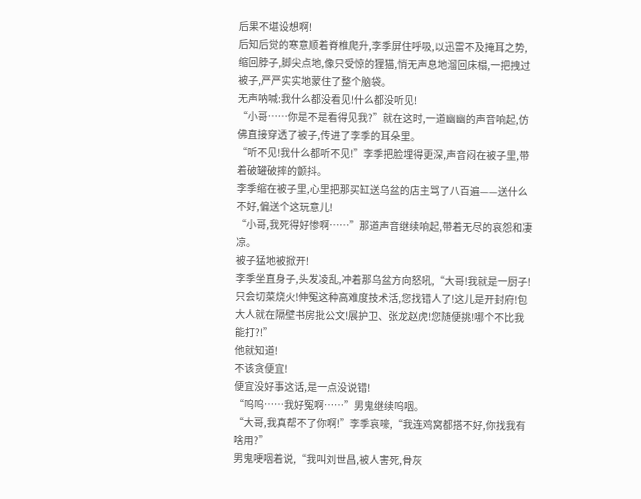后果不堪设想啊!
后知后觉的寒意顺着脊椎爬升,李季屏住呼吸,以迅雷不及掩耳之势,缩回脖子,脚尖点地,像只受惊的狸猫,悄无声息地溜回床榻,一把拽过被子,严严实实地蒙住了整个脑袋。
无声呐喊:我什么都没看见!什么都没听见!
“小哥……你是不是看得见我?”就在这时,一道幽幽的声音响起,仿佛直接穿透了被子,传进了李季的耳朵里。
“听不见!我什么都听不见!”李季把脸埋得更深,声音闷在被子里,带着破罐破摔的颤抖。
李季缩在被子里,心里把那买缸送乌盆的店主骂了八百遍——送什么不好,偏送个这玩意儿!
“小哥,我死得好惨啊……”那道声音继续响起,带着无尽的哀怨和凄凉。
被子猛地被掀开!
李季坐直身子,头发凌乱,冲着那乌盆方向怒吼,“大哥!我就是一厨子!只会切菜烧火!伸冤这种高难度技术活,您找错人了!这儿是开封府!包大人就在隔壁书房批公文!展护卫、张龙赵虎!您随便挑!哪个不比我能打?!”
他就知道!
不该贪便宜!
便宜没好事这话,是一点没说错!
“呜呜……我好冤啊……”男鬼继续呜咽。
“大哥,我真帮不了你啊!”李季哀嚎,“我连鸡窝都搭不好,你找我有啥用?”
男鬼哽咽着说,“我叫刘世昌,被人害死,骨灰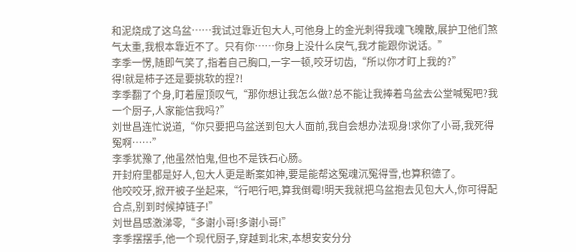和泥烧成了这乌盆……我试过靠近包大人,可他身上的金光刺得我魂飞魄散,展护卫他们煞气太重,我根本靠近不了。只有你……你身上没什么戾气,我才能跟你说话。”
李季一愣,随即气笑了,指着自己胸口,一字一顿,咬牙切齿,“所以你才盯上我的?”
得!就是柿子还是要挑软的捏?!
李季翻了个身,盯着屋顶叹气,“那你想让我怎么做?总不能让我捧着乌盆去公堂喊冤吧?我一个厨子,人家能信我吗?”
刘世昌连忙说道,“你只要把乌盆送到包大人面前,我自会想办法现身!求你了小哥,我死得冤啊……”
李季犹豫了,他虽然怕鬼,但也不是铁石心肠。
开封府里都是好人,包大人更是断案如神,要是能帮这冤魂沉冤得雪,也算积德了。
他咬咬牙,掀开被子坐起来,“行吧行吧,算我倒霉!明天我就把乌盆抱去见包大人,你可得配合点,别到时候掉链子!”
刘世昌感激涕零,“多谢小哥!多谢小哥!”
李季摆摆手,他一个现代厨子,穿越到北宋,本想安安分分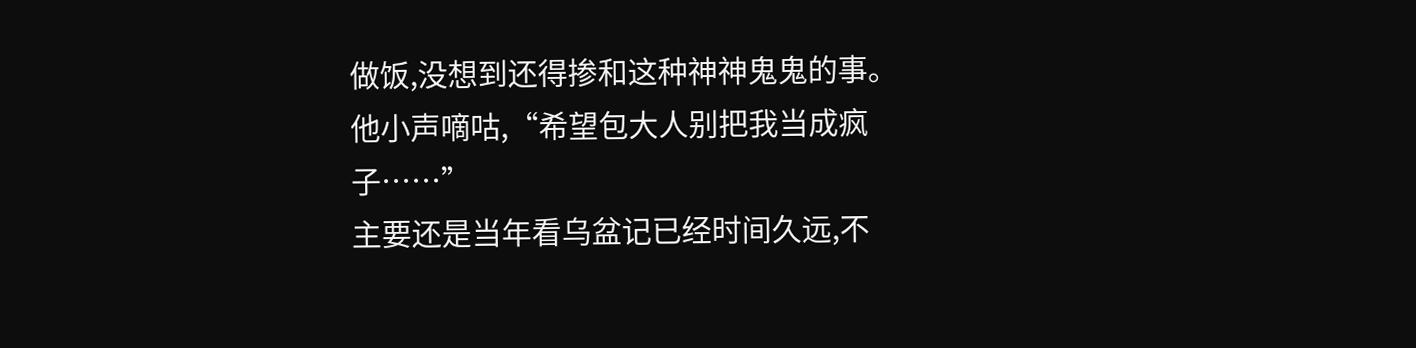做饭,没想到还得掺和这种神神鬼鬼的事。
他小声嘀咕,“希望包大人别把我当成疯子……”
主要还是当年看乌盆记已经时间久远,不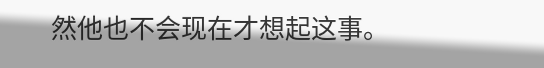然他也不会现在才想起这事。